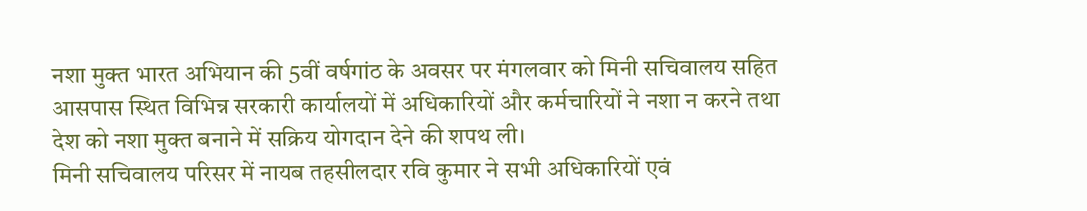नशा मुक्त भारत अभियान की 5वीं वर्षगांठ के अवसर पर मंगलवार को मिनी सचिवालय सहित आसपास स्थित विभिन्न सरकारी कार्यालयों में अधिकारियों और कर्मचारियों ने नशा न करने तथा देश को नशा मुक्त बनाने में सक्रिय योगदान देने की शपथ ली।
मिनी सचिवालय परिसर में नायब तहसीलदार रवि कुमार ने सभी अधिकारियों एवं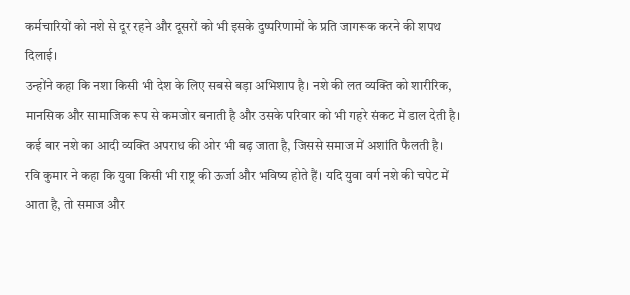कर्मचारियों को नशे से दूर रहने और दूसरों को भी इसके दुष्परिणामों के प्रति जागरूक करने की शपथ दिलाई।
उन्होंने कहा कि नशा किसी भी देश के लिए सबसे बड़ा अभिशाप है। नशे की लत व्यक्ति को शारीरिक, मानसिक और सामाजिक रूप से कमजोर बनाती है और उसके परिवार को भी गहरे संकट में डाल देती है। कई बार नशे का आदी व्यक्ति अपराध की ओर भी बढ़ जाता है, जिससे समाज में अशांति फैलती है।
रवि कुमार ने कहा कि युवा किसी भी राष्ट्र की ऊर्जा और भविष्य होते हैं। यदि युवा वर्ग नशे की चपेट में आता है, तो समाज और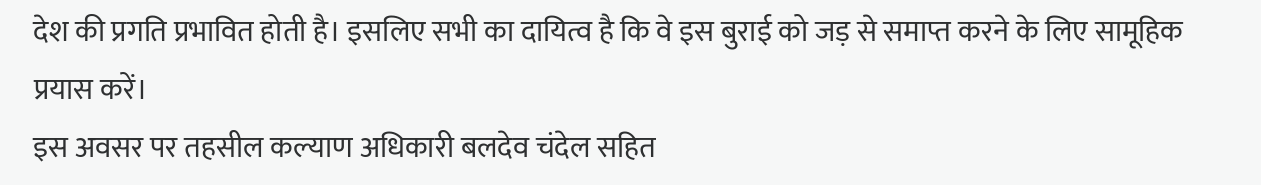देश की प्रगति प्रभावित होती है। इसलिए सभी का दायित्व है कि वे इस बुराई को जड़ से समाप्त करने के लिए सामूहिक प्रयास करें।
इस अवसर पर तहसील कल्याण अधिकारी बलदेव चंदेल सहित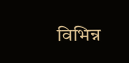विभिन्न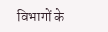विभागों के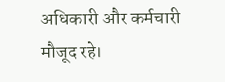अधिकारी और कर्मचारी मौजूद रहे।